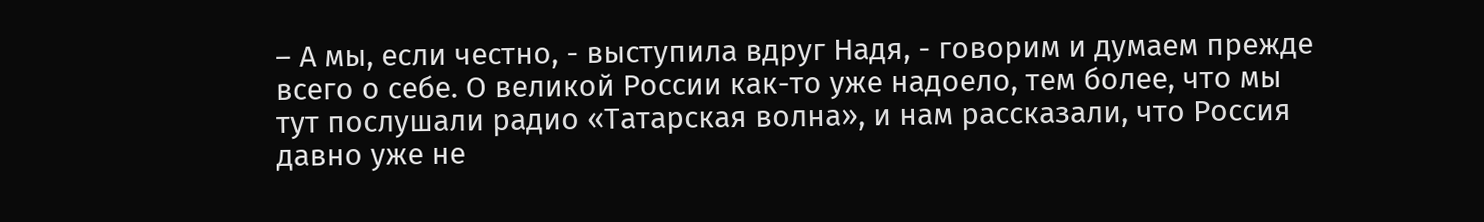– А мы, если честно, - выступила вдруг Надя, - говорим и думаем прежде всего о себе. О великой России как-то уже надоело, тем более, что мы тут послушали радио «Татарская волна», и нам рассказали, что Россия давно уже не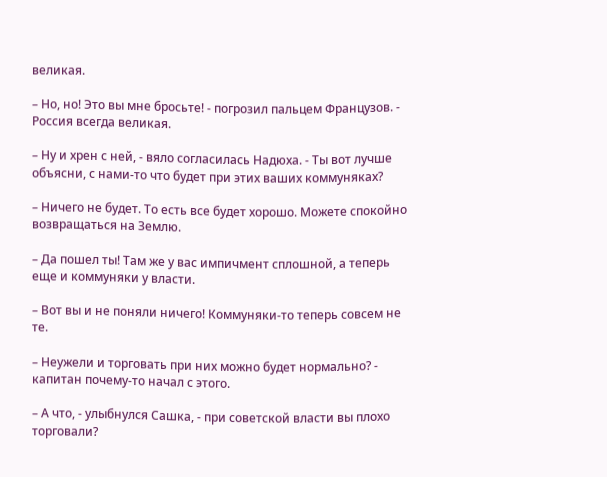великая.

– Но, но! Это вы мне бросьте! - погрозил пальцем Французов. - Россия всегда великая.

– Ну и хрен с ней, - вяло согласилась Надюха. - Ты вот лучше объясни, с нами-то что будет при этих ваших коммуняках?

– Ничего не будет. То есть все будет хорошо. Можете спокойно возвращаться на Землю.

– Да пошел ты! Там же у вас импичмент сплошной, а теперь еще и коммуняки у власти.

– Вот вы и не поняли ничего! Коммуняки-то теперь совсем не те.

– Неужели и торговать при них можно будет нормально? - капитан почему-то начал с этого.

– А что, - улыбнулся Сашка, - при советской власти вы плохо торговали?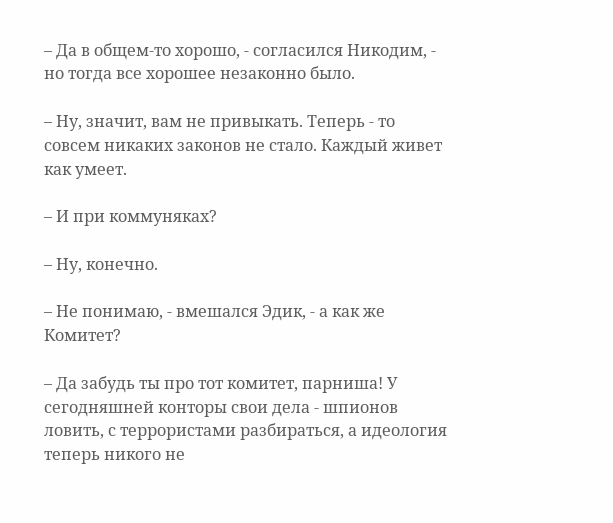– Да в общем-то хорошо, - согласился Никодим, - но тогда все хорошее незаконно было.

– Ну, значит, вам не привыкать. Теперь - то совсем никаких законов не стало. Каждый живет как умеет.

– И при коммуняках?

– Ну, конечно.

– Не понимаю, - вмешался Эдик, - а как же Комитет?

– Да забудь ты про тот комитет, парниша! У сегодняшней конторы свои дела - шпионов ловить, с террористами разбираться, а идеология теперь никого не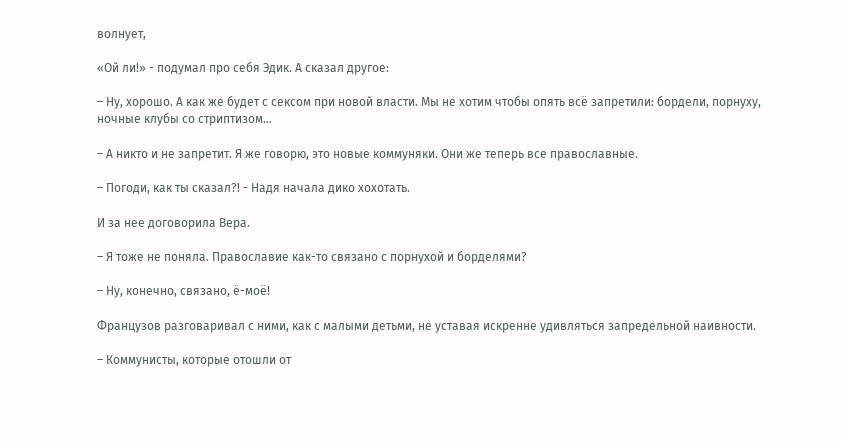волнует,

«Ой ли!» - подумал про себя Эдик. А сказал другое:

– Ну, хорошо. А как же будет с сексом при новой власти. Мы не хотим чтобы опять всё запретили: бордели, порнуху, ночные клубы со стриптизом…

– А никто и не запретит. Я же говорю, это новые коммуняки. Они же теперь все православные.

– Погоди, как ты сказал?! - Надя начала дико хохотать.

И за нее договорила Вера.

– Я тоже не поняла. Православие как-то связано с порнухой и борделями?

– Ну, конечно, связано, ё-моё!

Французов разговаривал с ними, как с малыми детьми, не уставая искренне удивляться запредельной наивности.

– Коммунисты, которые отошли от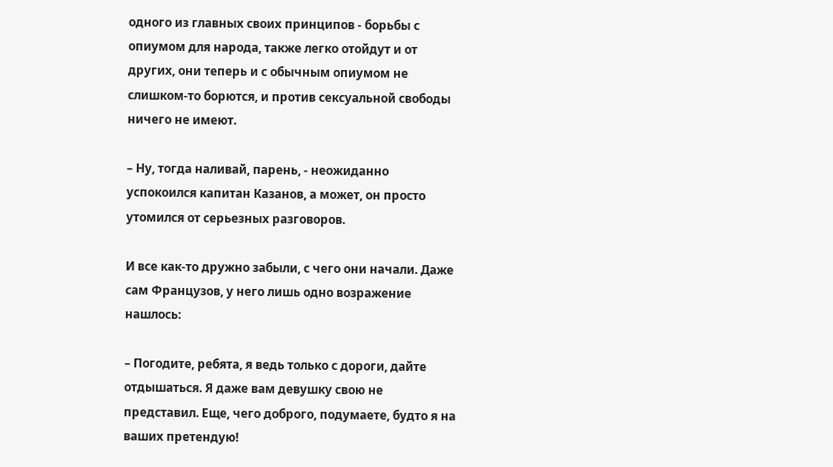одного из главных своих принципов - борьбы с опиумом для народа, также легко отойдут и от других, они теперь и с обычным опиумом не слишком-то борются, и против сексуальной свободы ничего не имеют.

– Ну, тогда наливай, парень, - неожиданно успокоился капитан Казанов, а может, он просто утомился от серьезных разговоров.

И все как-то дружно забыли, с чего они начали. Даже сам Французов, у него лишь одно возражение нашлось:

– Погодите, ребята, я ведь только с дороги, дайте отдышаться. Я даже вам девушку свою не представил. Еще, чего доброго, подумаете, будто я на ваших претендую!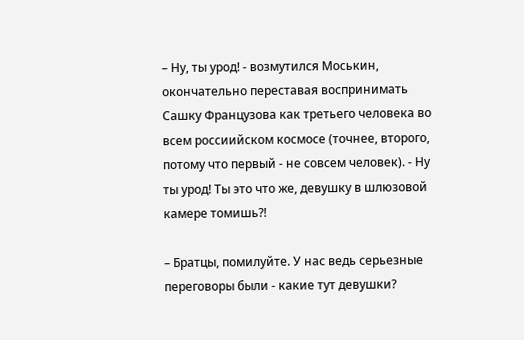– Ну, ты урод! - возмутился Моськин, окончательно переставая воспринимать Сашку Французова как третьего человека во всем россиийском космосе (точнее, второго, потому что первый - не совсем человек). - Ну ты урод! Ты это что же, девушку в шлюзовой камере томишь?!

– Братцы, помилуйте. У нас ведь серьезные переговоры были - какие тут девушки?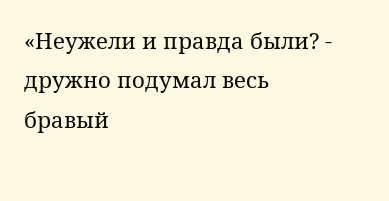«Неужели и правда были? - дружно подумал весь бравый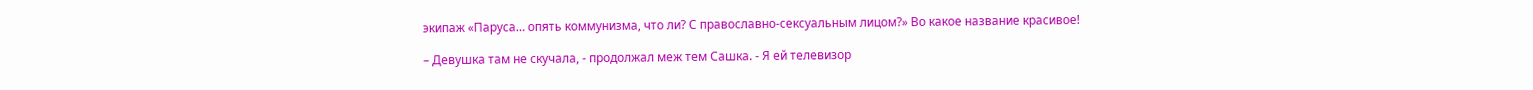экипаж «Паруса… опять коммунизма, что ли? С православно-сексуальным лицом?» Во какое название красивое!

– Девушка там не скучала, - продолжал меж тем Сашка. - Я ей телевизор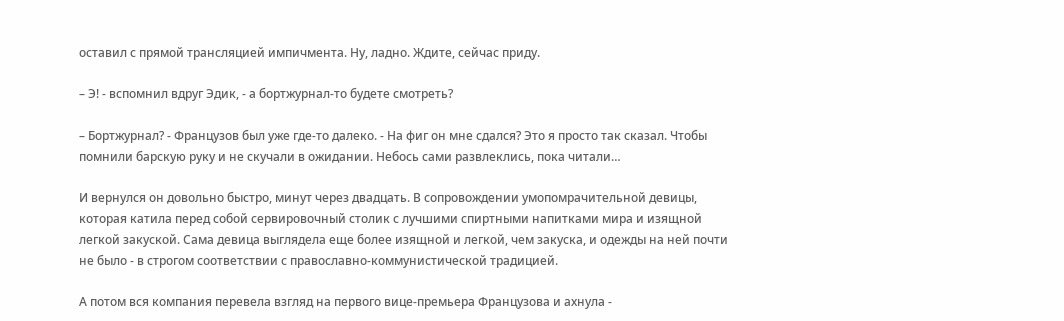оставил с прямой трансляцией импичмента. Ну, ладно. Ждите, сейчас приду.

– Э! - вспомнил вдруг Эдик, - а бортжурнал-то будете смотреть?

– Бортжурнал? - Французов был уже где-то далеко. - На фиг он мне сдался? Это я просто так сказал. Чтобы помнили барскую руку и не скучали в ожидании. Небось сами развлеклись, пока читали…

И вернулся он довольно быстро, минут через двадцать. В сопровождении умопомрачительной девицы, которая катила перед собой сервировочный столик с лучшими спиртными напитками мира и изящной легкой закуской. Сама девица выглядела еще более изящной и легкой, чем закуска, и одежды на ней почти не было - в строгом соответствии с православно-коммунистической традицией.

А потом вся компания перевела взгляд на первого вице-премьера Французова и ахнула -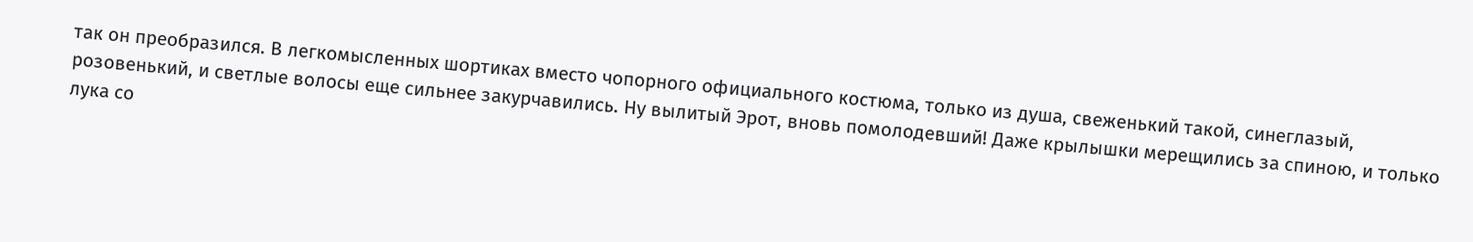так он преобразился. В легкомысленных шортиках вместо чопорного официального костюма, только из душа, свеженький такой, синеглазый, розовенький, и светлые волосы еще сильнее закурчавились. Ну вылитый Эрот, вновь помолодевший! Даже крылышки мерещились за спиною, и только лука со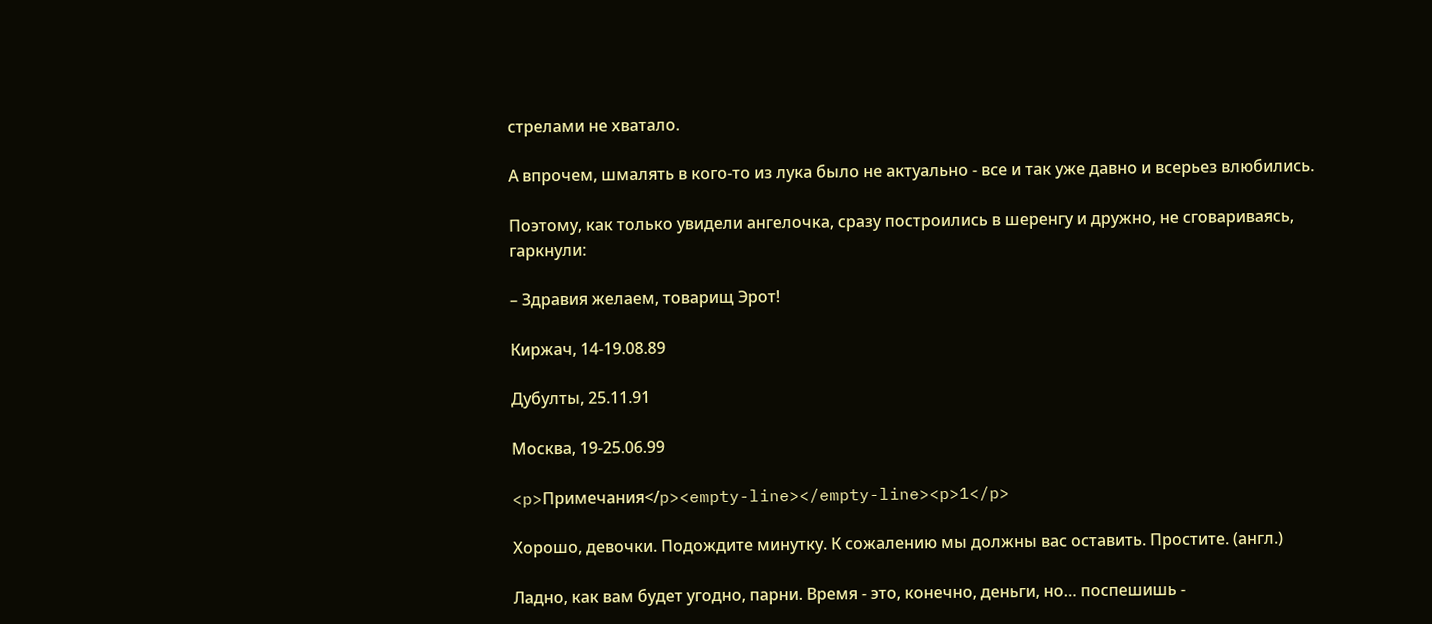стрелами не хватало.

А впрочем, шмалять в кого-то из лука было не актуально - все и так уже давно и всерьез влюбились.

Поэтому, как только увидели ангелочка, сразу построились в шеренгу и дружно, не сговариваясь, гаркнули:

– Здравия желаем, товарищ Эрот!

Киржач, 14-19.08.89

Дубулты, 25.11.91

Москва, 19-25.06.99

<p>Примечания</p><empty-line></empty-line><p>1</p>

Хорошо, девочки. Подождите минутку. К сожалению мы должны вас оставить. Простите. (англ.)

Ладно, как вам будет угодно, парни. Время - это, конечно, деньги, но… поспешишь -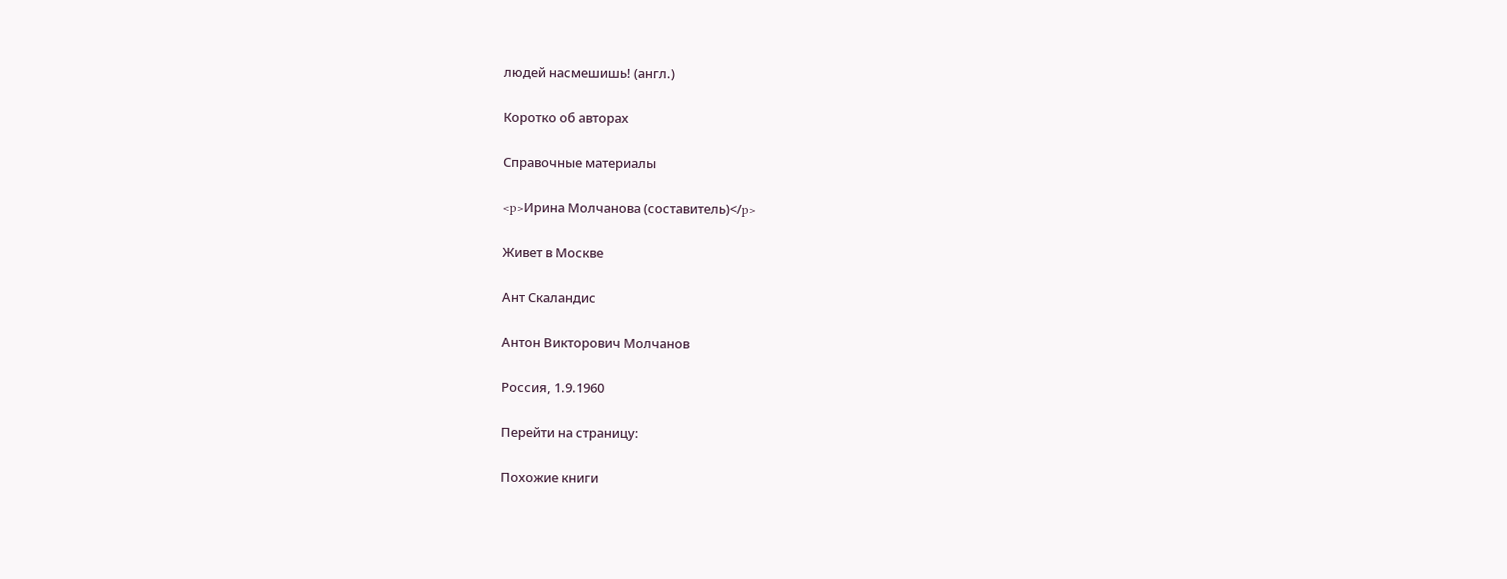людей насмешишь! (англ.)

Коротко об авторах

Справочные материалы

<p>Ирина Молчанова (составитель)</p>

Живет в Москве

Ант Скаландис

Антон Викторович Молчанов

Россия, 1.9.1960

Перейти на страницу:

Похожие книги